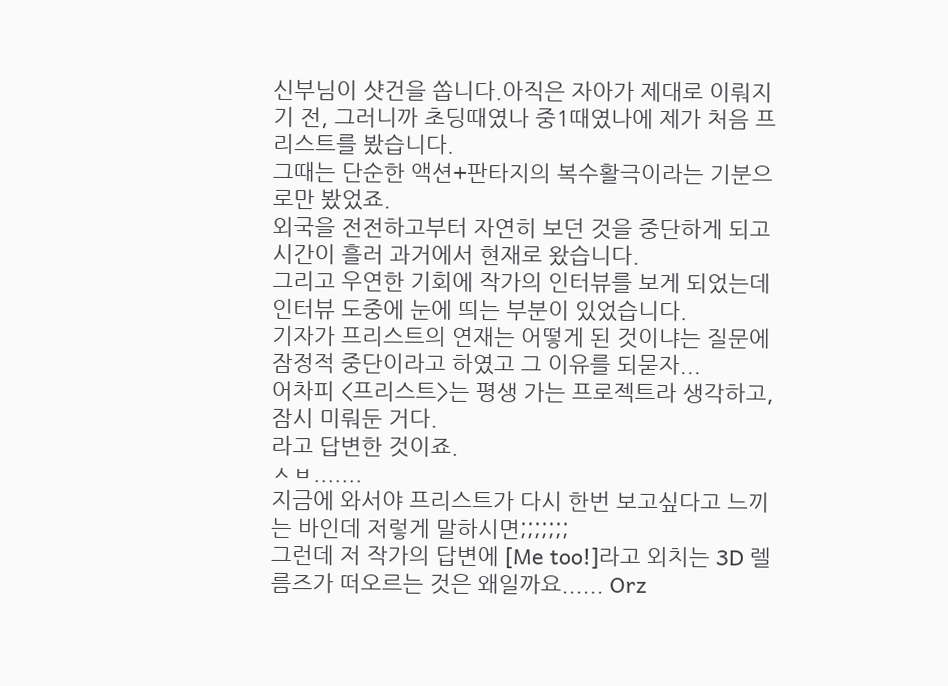신부님이 샷건을 쏩니다.아직은 자아가 제대로 이뤄지기 전, 그러니까 초딩때였나 중1때였나에 제가 처음 프리스트를 봤습니다.
그때는 단순한 액션+판타지의 복수활극이라는 기분으로만 봤었죠.
외국을 전전하고부터 자연히 보던 것을 중단하게 되고 시간이 흘러 과거에서 현재로 왔습니다.
그리고 우연한 기회에 작가의 인터뷰를 보게 되었는데 인터뷰 도중에 눈에 띄는 부분이 있었습니다.
기자가 프리스트의 연재는 어떻게 된 것이냐는 질문에 잠정적 중단이라고 하였고 그 이유를 되묻자...
어차피 <프리스트>는 평생 가는 프로젝트라 생각하고, 잠시 미뤄둔 거다.
라고 답변한 것이죠.
ㅅㅂ.......
지금에 와서야 프리스트가 다시 한번 보고싶다고 느끼는 바인데 저렇게 말하시면;;;;;;;
그런데 저 작가의 답변에 [Me too!]라고 외치는 3D 렐름즈가 떠오르는 것은 왜일까요...... Orz